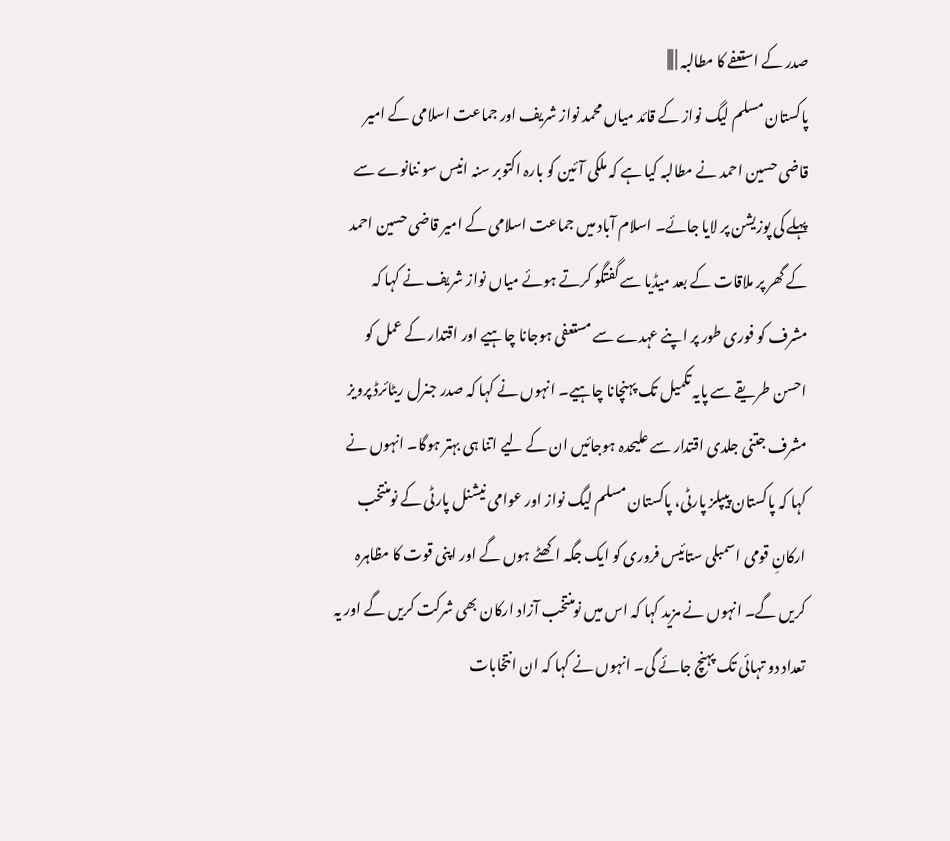صدر کے استعفے کا مطالبہ | |||
پاکستان مسلم لیگ نواز کے قائد میاں محمد نواز شریف اور جماعت اسلامی کے امیر قاضی حسین احمد نے مطالبہ کیا ہے کہ ملکی آئین کو بارہ اکتوبر سنہ انیس سو ننانوے سے پہلے کی پوزیشن پر لایا جائے۔ اسلام آباد میں جماعت اسلامی کے امیر قاضی حسین احمد کے گھر پر ملاقات کے بعد میڈیا سے گفتگو کرتے ہوئے میاں نواز شریف نے کہا کہ مشرف کو فوری طور پر اپنے عہدے سے مستعفی ہوجانا چاہیے اور اقتدار کے عمل کو احسن طریقے سے پایہ تکمیل تک پہنچانا چاہیے۔ انہوں نے کہا کہ صدر جنرل ریٹائرڈ پرویز مشرف جتنی جلدی اقتدار سے علیحدہ ہوجائیں ان کے لیے اتنا ہی بہتر ہوگا۔ انہوں نے کہا کہ پاکستان پیپلز پارٹی، پاکستان مسلم لیگ نواز اور عوامی نیشنل پارٹی کے نومنتخب ارکانِ قومی اسمبلی ستائیس فروری کو ایک جگہ اکھٹے ہوں گے اور اپنی قوت کا مظاہرہ کریں گے۔ انہوں نے مزید کہا کہ اس میں نومنتخب آزاد ارکان بھی شرکت کریں گے اور یہ تعداد دو تہائی تک پہنچ جائے گی۔ انہوں نے کہا کہ ان انتخابات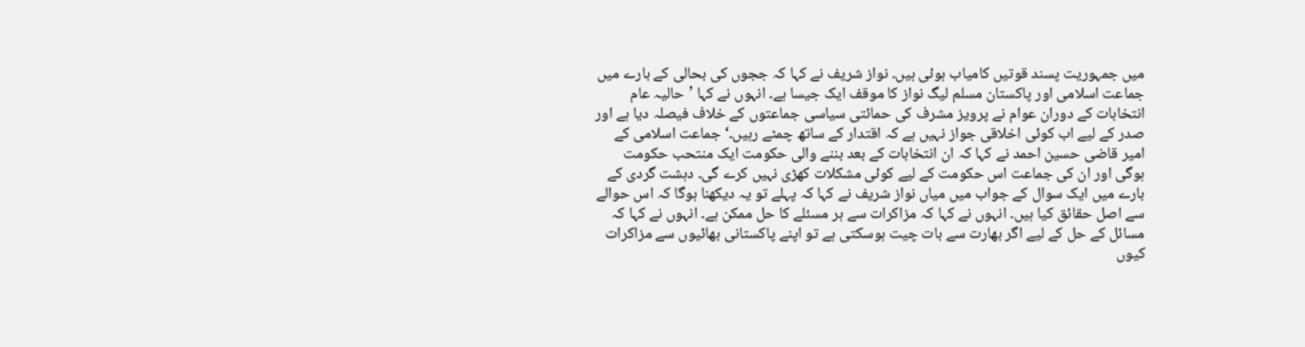میں جمہوریت پسند قوتیں کامیاب ہوئی ہیں۔ نواز شریف نے کہا کہ ججوں کی بحالی کے بارے میں جماعت اسلامی اور پاکستان مسلم لیگ نواز کا موقف ایک جیسا ہے۔ انہوں نے کہا ’حالیہ عام انتخابات کے دوران عوام نے پرویز مشرف کی حمائتی سیاسی جماعتوں کے خلاف فیصلہ دیا ہے اور صدر کے لیے اب کوئی اخلاقی جواز نہیں ہے کہ اقتدار کے ساتھ چمٹے رہیں۔‘ جماعت اسلامی کے امیر قاضی حسین احمد نے کہا کہ ان انتخابات کے بعد بننے والی حکومت ایک منتحب حکومت ہوگی اور ان کی جماعت اس حکومت کے لیے کوئی مشکلات کھڑی نہیں کرے گی۔ دہشت گردی کے بارے میں ایک سوال کے جواب میں میاں نواز شریف نے کہا کہ پہلے تو یہ دیکھنا ہوگا کہ اس حوالے سے اصل حقائق کیا ہیں۔ انہوں نے کہا کہ مزاکرات سے ہر مسئلے کا حل ممکن ہے۔ انہوں نے کہا کہ مسائل کے حل کے لیے اگر بھارت سے بات چیت ہوسکتی ہے تو اپنے پاکستانی بھائیوں سے مزاکرات کیوں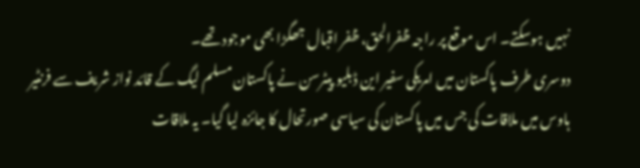نہیں ہوسکتے۔ اس موقع پر راجہ ظفرالحق، ظفر اقبال جھگڑا بھی موجود تھے۔
دوسری طرف پاکستان میں امریکی سفیر این ڈبلیو پیٹرسن نے پاکستان مسلم لیگ کے قائد نواز شریف سے فرنٹیر ہاوس میں ملاقات کی جس میں پاکستان کی سیاسی صورتحال کا جائزہ لیا گیا۔ یہ ملاقات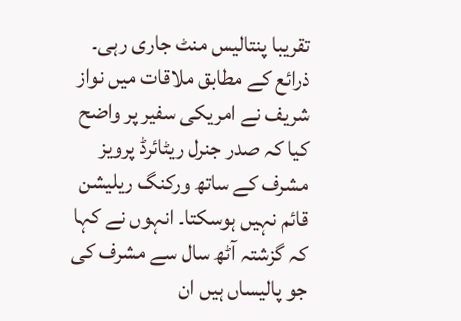تقریبا پنتالیس منٹ جاری رہی۔ ذرائع کے مطابق ملاقات میں نواز شریف نے امریکی سفیر پر واضح کیا کہ صدر جنرل ریٹائرڈ پرویز مشرف کے ساتھ ورکنگ ریلیشن قائم نہیں ہوسکتا۔ انہوں نے کہا کہ گزشتہ آٹھ سال سے مشرف کی جو پالیساں ہیں ان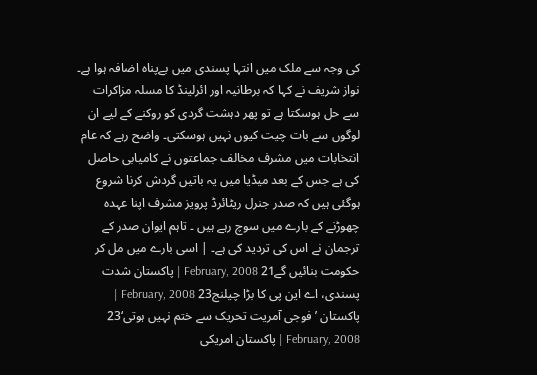کی وجہ سے ملک میں انتہا پسندی میں بےپناہ اضافہ ہوا ہے۔ نواز شریف نے کہا کہ برطانیہ اور ائرلینڈ کا مسلہ مزاکرات سے حل ہوسکتا ہے تو پھر دہشت گردی کو روکنے کے لیے ان لوگوں سے بات چیت کیوں نہیں ہوسکتی۔ واضح رہے کہ عام انتخابات میں مشرف مخالف جماعتوں نے کامیابی حاصل کی ہے جس کے بعد میڈیا میں یہ باتیں گردش کرنا شروع ہوگئی ہیں کہ صدر جنرل ریٹائرڈ پرویز مشرف اپنا عہدہ چھوڑنے کے بارے میں سوچ رہے ہیں ۔ تاہم ایوان صدر کے ترجمان نے اس کی تردید کی ہے۔ | اسی بارے میں مل کر حکومت بنائیں گے21 February, 2008 | پاکستان شدت پسندی، اے این پی کا بڑا چیلنج23 February, 2008 | پاکستان ’فوجی آمریت تحریک سے ختم نہیں ہوتی‘23 February, 2008 | پاکستان امریکی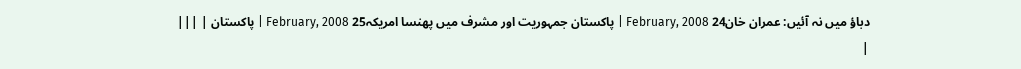دباؤ میں نہ آئیں: عمران خان24 February, 2008 | پاکستان جمہوریت اور مشرف میں پھنسا امریکہ25 February, 2008 | پاکستان | |||
|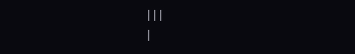|||
|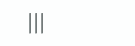|||